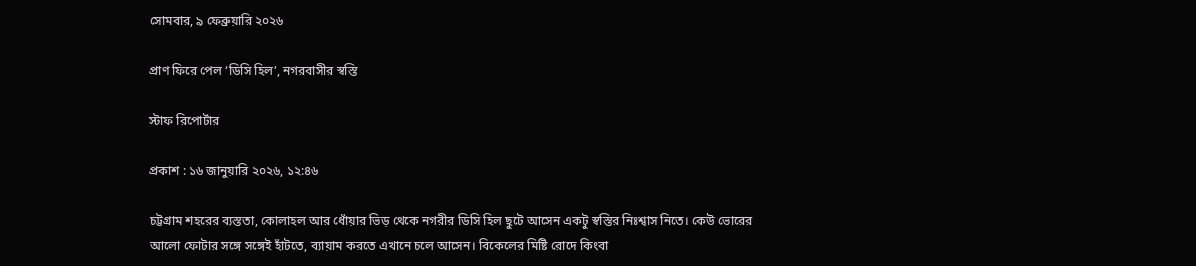সোমবার, ৯ ফেব্রুয়ারি ২০২৬

প্রাণ ফিরে পেল ‘ডিসি হিল’, নগরবাসীর স্বস্তি

স্টাফ রিপোর্টার

প্রকাশ : ১৬ জানুয়ারি ২০২৬, ১২:৪৬

চট্টগ্রাম শহরের ব্যস্ততা, কোলাহল আর ধোঁয়ার ভিড় থেকে নগরীর ডিসি হিল ছুটে আসেন একটু স্বস্তির নিঃশ্বাস নিতে। কেউ ভোরের আলো ফোটার সঙ্গে সঙ্গেই হাঁটতে, ব্যায়াম করতে এখানে চলে আসেন। বিকেলের মিষ্টি রোদে কিংবা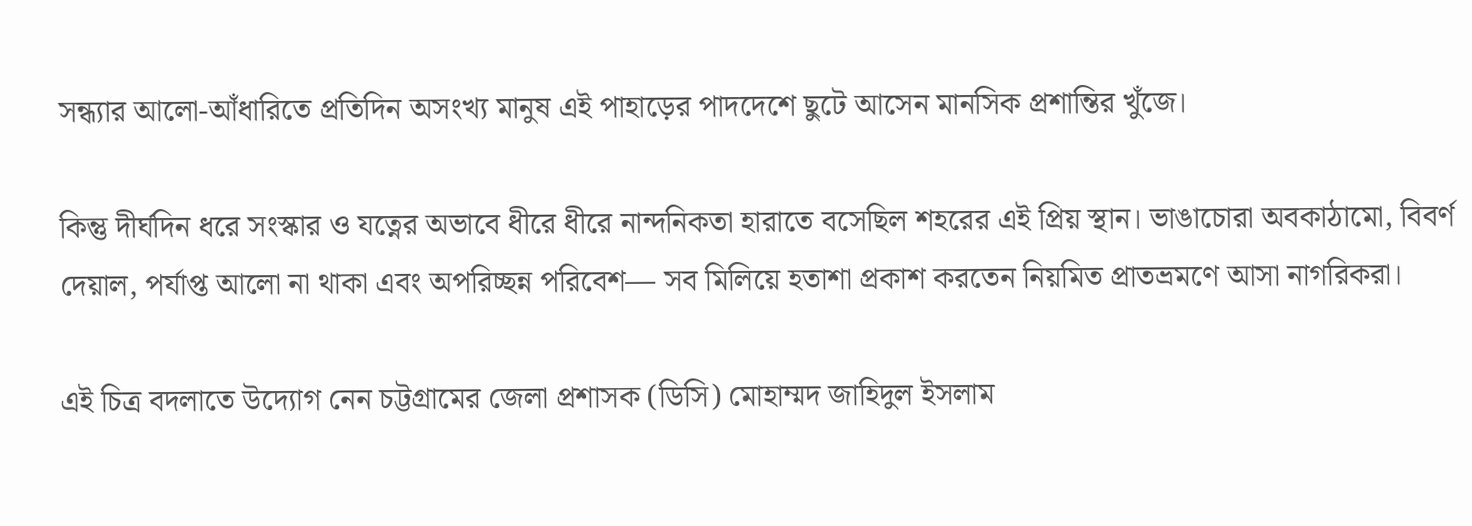সন্ধ্যার আলো-আঁধারিতে প্রতিদিন অসংখ্য মানুষ এই পাহাড়ের পাদদেশে ছুটে আসেন মানসিক প্রশান্তির খুঁজে।

কিন্তু দীর্ঘদিন ধরে সংস্কার ও যত্নের অভাবে ধীরে ধীরে নান্দনিকতা হারাতে বসেছিল শহরের এই প্রিয় স্থান। ভাঙাচোরা অবকাঠামো, বিবর্ণ দেয়াল, পর্যাপ্ত আলো না থাকা এবং অপরিচ্ছন্ন পরিবেশ— সব মিলিয়ে হতাশা প্রকাশ করতেন নিয়মিত প্রাতভ্রমণে আসা নাগরিকরা।

এই চিত্র বদলাতে উদ্যোগ নেন চট্টগ্রামের জেলা প্রশাসক (ডিসি) মোহাম্মদ জাহিদুল ইসলাম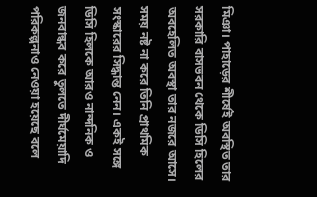মিঞা। পাহাড়ের শীর্ষেই অবস্থিত তার সরকারি বাসভবন থেকে ডিসি হিলের অবহেলিত অবস্থা তার নজরে আসে। সময় নষ্ট না করে তিনি প্রাথমিক সংস্কারের সিদ্ধান্ত নেন। একই সঙ্গে ডিসি হিলকে আরও নান্দনিক ও জনবান্ধব করে তুলতে দীর্ঘমেয়াদি পরিকল্পনাও নেওয়া হয়েছে বলে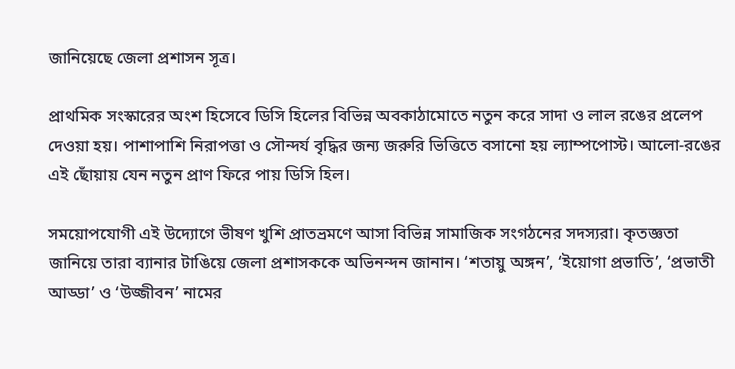জানিয়েছে জেলা প্রশাসন সূত্র।

প্রাথমিক সংস্কারের অংশ হিসেবে ডিসি হিলের বিভিন্ন অবকাঠামোতে নতুন করে সাদা ও লাল রঙের প্রলেপ দেওয়া হয়। পাশাপাশি নিরাপত্তা ও সৌন্দর্য বৃদ্ধির জন্য জরুরি ভিত্তিতে বসানো হয় ল্যাম্পপোস্ট। আলো-রঙের এই ছোঁয়ায় যেন নতুন প্রাণ ফিরে পায় ডিসি হিল।

সময়োপযোগী এই উদ্যোগে ভীষণ খুশি প্রাতভ্রমণে আসা বিভিন্ন সামাজিক সংগঠনের সদস্যরা। কৃতজ্ঞতা জানিয়ে তারা ব্যানার টাঙিয়ে জেলা প্রশাসককে অভিনন্দন জানান। ‘শতায়ু অঙ্গন’, ‘ইয়োগা প্রভাতি’, ‘প্রভাতী আড্ডা’ ও ‘উজ্জীবন’ নামের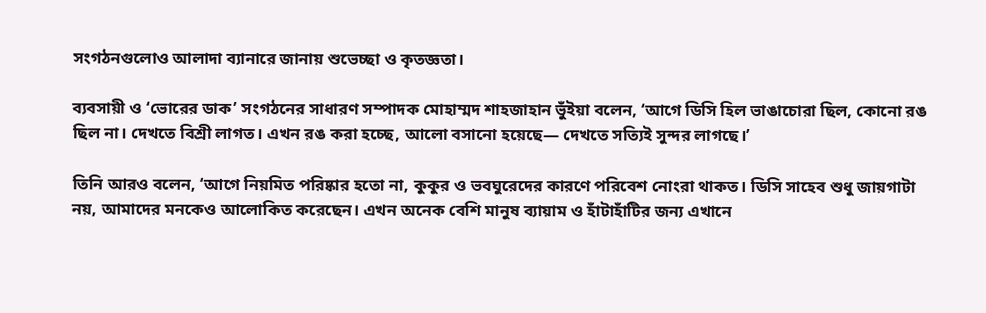সংগঠনগুলোও আলাদা ব্যানারে জানায় শুভেচ্ছা ও কৃতজ্ঞতা।

ব্যবসায়ী ও ‘ভোরের ডাক’ সংগঠনের সাধারণ সম্পাদক মোহাম্মদ শাহজাহান ভুঁইয়া বলেন, ‘আগে ডিসি হিল ভাঙাচোরা ছিল, কোনো রঙ ছিল না। দেখতে বিশ্রী লাগত। এখন রঙ করা হচ্ছে, আলো বসানো হয়েছে— দেখতে সত্যিই সুন্দর লাগছে।’

তিনি আরও বলেন, ‘আগে নিয়মিত পরিষ্কার হতো না, কুকুর ও ভবঘুরেদের কারণে পরিবেশ নোংরা থাকত। ডিসি সাহেব শুধু জায়গাটা নয়, আমাদের মনকেও আলোকিত করেছেন। এখন অনেক বেশি মানুষ ব্যায়াম ও হাঁটাহাঁটির জন্য এখানে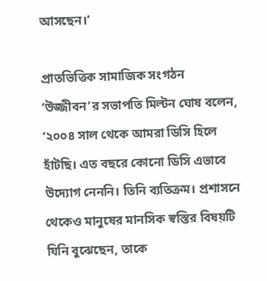আসছেন।’

প্রাতভিত্তিক সামাজিক সংগঠন ‘উজ্জীবন’র সভাপতি মিল্টন ঘোষ বলেন, ‘২০০৪ সাল থেকে আমরা ডিসি হিলে হাঁটছি। এত বছরে কোনো ডিসি এভাবে উদ্যোগ নেননি। তিনি ব্যতিক্রম। প্রশাসনে থেকেও মানুষের মানসিক স্বস্তির বিষয়টি যিনি বুঝেছেন, তাকে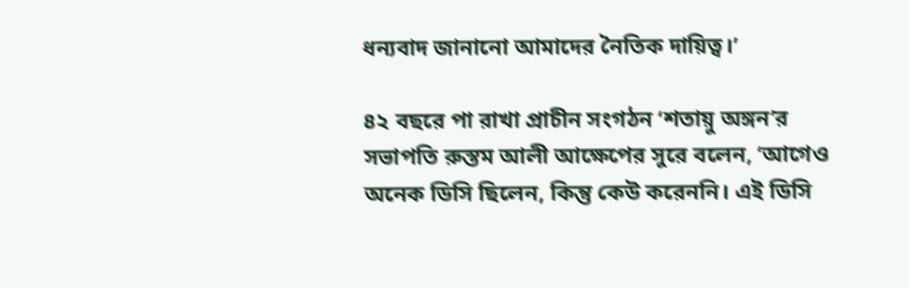ধন্যবাদ জানানো আমাদের নৈতিক দায়িত্ব।’

৪২ বছরে পা রাখা প্রাচীন সংগঠন ‘শতায়ু অঙ্গন’র সভাপতি রুস্তম আলী আক্ষেপের সুরে বলেন, ‘আগেও অনেক ডিসি ছিলেন, কিন্তু কেউ করেননি। এই ডিসি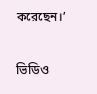করেছেন।’

ভিডিও